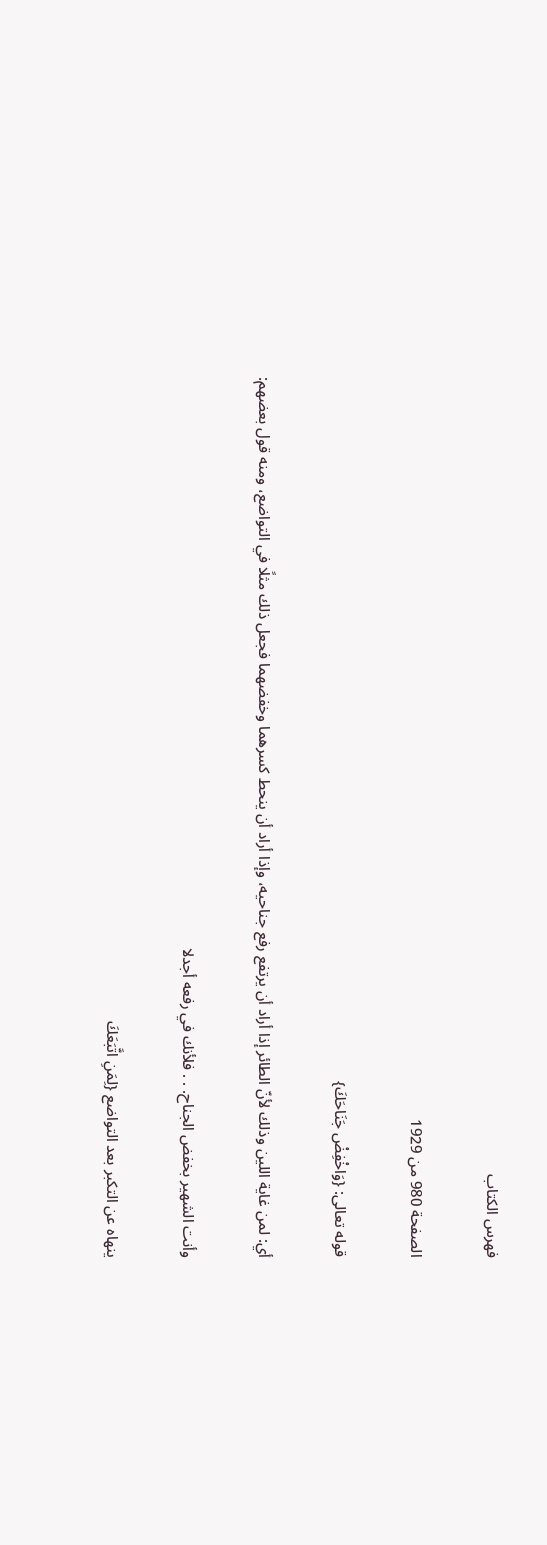فهرس الكتاب

الصفحة 980 من 1929

قوله تعالى: {وَاخْفِضْ جَنَاحَكَ}

أي: لمن غاية اللين وذلك لأنّ الطائر إذا أراد أن يرتفع رفع جناحيه، وإذا أراد أن ينحط كسرهما وخفضهما فجعل ذلك مثلًا في التواضع، ومنه قول بعضهم:

وأنت الشهير بخفض الجناح. . . فلأنك في رفعه أجدلا

ينهاه عن التكبر بعد التواضع {لِمَنِ اتَّبَعَكَ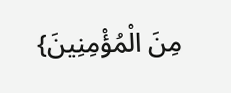مِنَ الْمُؤْمِنِينَ}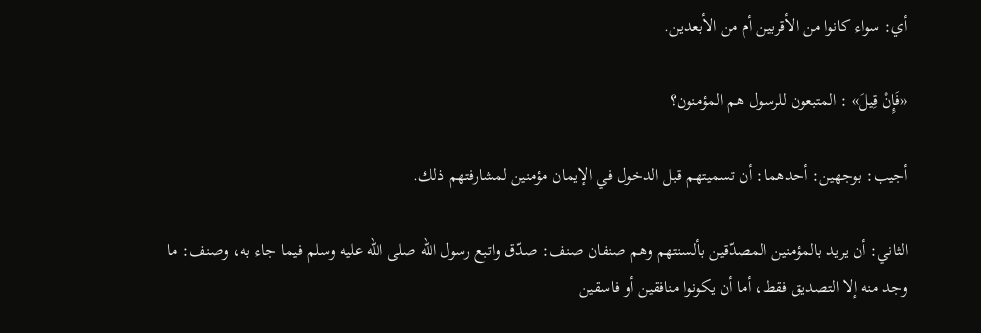أي: سواء كانوا من الأقربين أم من الأبعدين.

«فَإِنْ قِيلَ» : المتبعون للرسول هم المؤمنون؟

أجيب: بوجهين: أحدهما: أن تسميتهم قبل الدخول في الإيمان مؤمنين لمشارفتهم ذلك.

الثاني: أن يريد بالمؤمنين المصدّقين بألسنتهم وهم صنفان صنف: صدّق واتبع رسول الله صلى الله عليه وسلم فيما جاء به، وصنف: ما وجد منه إلا التصديق فقط، أما أن يكونوا منافقين أو فاسقين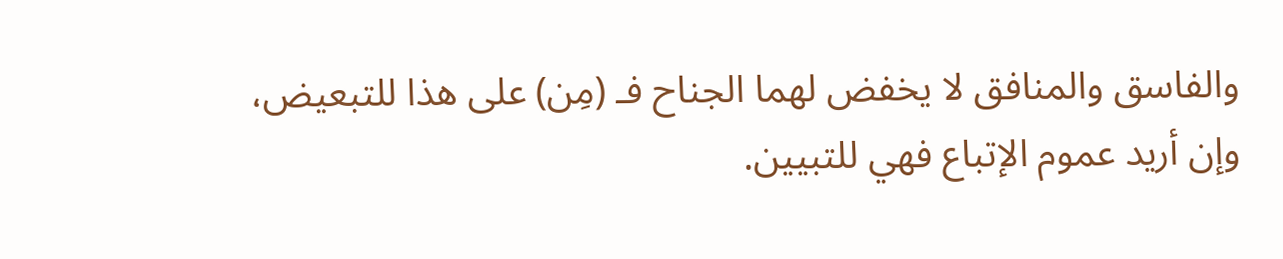والفاسق والمنافق لا يخفض لهما الجناح فـ (مِن) على هذا للتبعيض، وإن أريد عموم الإتباع فهي للتبيين.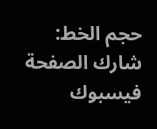حجم الخط:
شارك الصفحة
فيسبوك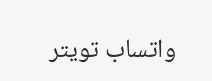واتساب تويتر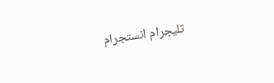تليجرام انستجرام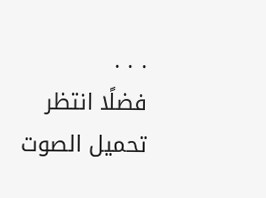. . .
فضلًا انتظر تحميل الصوت